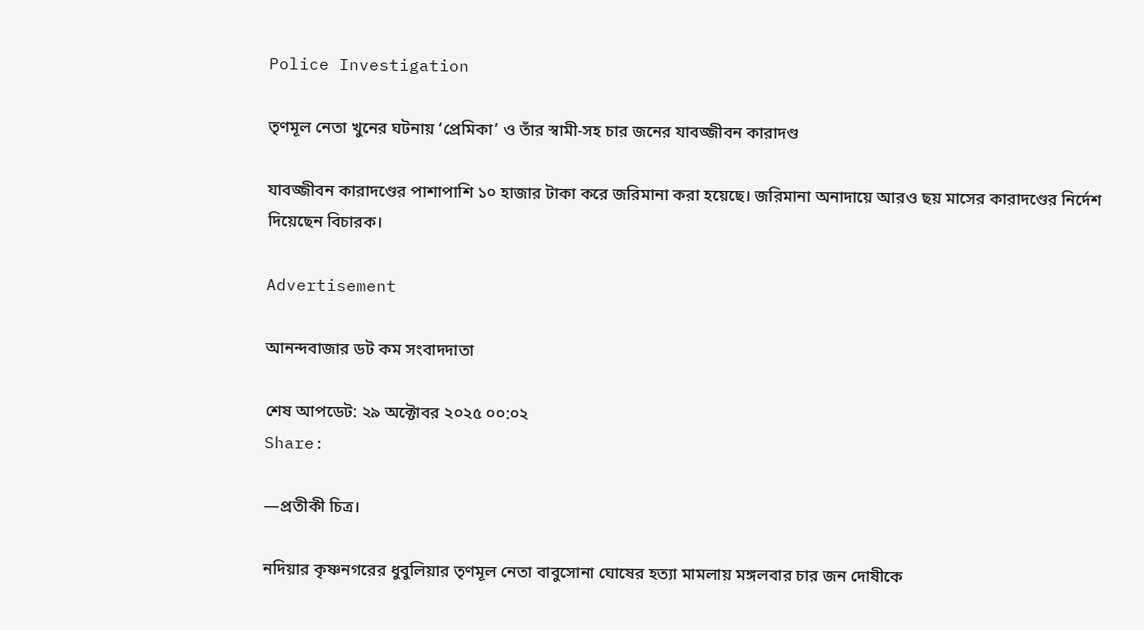Police Investigation

তৃণমূল নেতা খুনের ঘটনায় ‘প্রেমিকা’ ও তাঁর স্বামী-সহ চার জনের যাবজ্জীবন কারাদণ্ড

যাবজ্জীবন কারাদণ্ডের পাশাপাশি ১০ হাজার টাকা করে জরিমানা করা হয়েছে। জরিমানা অনাদায়ে আরও ছয় মাসের কারাদণ্ডের নির্দেশ দিয়েছেন বিচারক।

Advertisement

আনন্দবাজার ডট কম সংবাদদাতা

শেষ আপডেট: ২৯ অক্টোবর ২০২৫ ০০:০২
Share:

—প্রতীকী চিত্র।

নদিয়ার কৃষ্ণনগরের ধুবুলিয়ার তৃণমূল নেতা বাবুসোনা ঘোষের হত্যা মামলায় মঙ্গলবার চার জন দোষীকে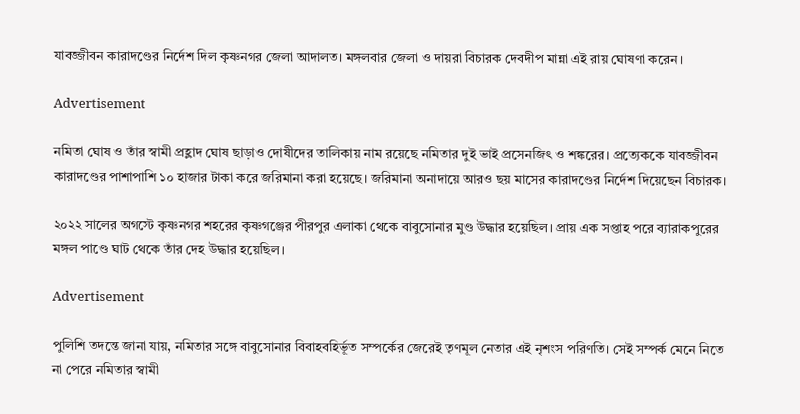যাবজ্জীবন কারাদণ্ডের নির্দেশ দিল কৃষ্ণনগর জেলা আদালত। মঙ্গলবার জেলা ও দায়রা বিচারক দেবদীপ মান্না এই রায় ঘোষণা করেন।

Advertisement

নমিতা ঘোষ ও তাঁর স্বামী প্রহ্লাদ ঘোষ ছাড়াও দোষীদের তালিকায় নাম রয়েছে নমিতার দুই ভাই প্রসেনজিৎ ও শঙ্করের। প্রত্যেককে যাবজ্জীবন কারাদণ্ডের পাশাপাশি ১০ হাজার টাকা করে জরিমানা করা হয়েছে। জরিমানা অনাদায়ে আরও ছয় মাসের কারাদণ্ডের নির্দেশ দিয়েছেন বিচারক।

২০২২ সালের অগস্টে কৃষ্ণনগর শহরের কৃষ্ণগঞ্জের পীরপুর এলাকা থেকে বাবুসোনার মুণ্ড উদ্ধার হয়েছিল। প্রায় এক সপ্তাহ পরে ব্যারাকপুরের মঙ্গল পাণ্ডে ঘাট থেকে তাঁর দেহ উদ্ধার হয়েছিল।

Advertisement

পুলিশি তদন্তে জানা যায়, নমিতার সঙ্গে বাবুসোনার বিবাহবহির্ভূত সম্পর্কের জেরেই তৃণমূল নেতার এই নৃশংস পরিণতি। সেই সম্পর্ক মেনে নিতে না পেরে নমিতার স্বামী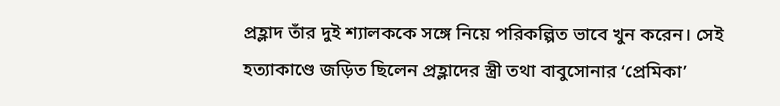প্রহ্লাদ তাঁর দুই শ্যালককে সঙ্গে নিয়ে পরিকল্পিত ভাবে খুন করেন। সেই হত্যাকাণ্ডে জড়িত ছিলেন প্রহ্লাদের স্ত্রী তথা বাবুসোনার ‘প্রেমিকা’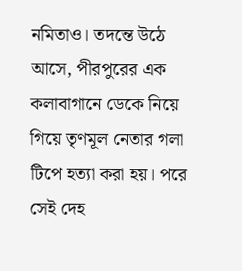নমিতাও। তদন্তে উঠে আসে, পীরপুরের এক কলাবাগানে ডেকে নিয়ে গিয়ে তৃণমূল নেতার গলা টিপে হত্যা করা হয়। পরে সেই দেহ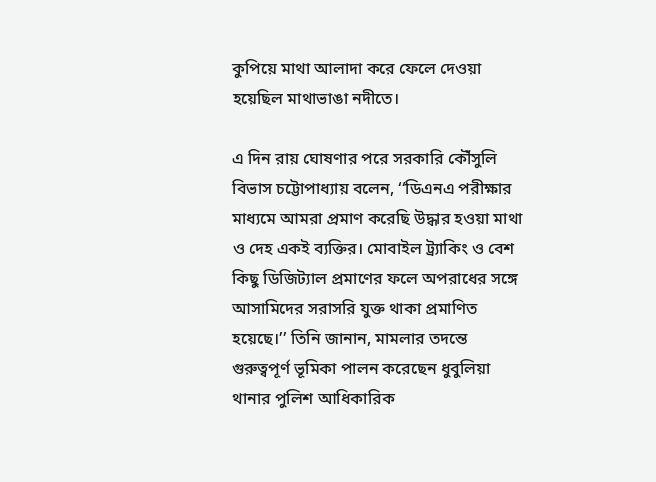কুপিয়ে মাথা আলাদা করে ফেলে দেওয়া হয়েছিল মাথাভাঙা নদীতে।

এ দিন রায় ঘোষণার পরে সরকারি কৌঁসুলি বিভাস চট্টোপাধ্যায় বলেন, ‘‘ডিএনএ পরীক্ষার মাধ্যমে আমরা প্রমাণ করেছি উদ্ধার হওয়া মাথা ও দেহ একই ব্যক্তির। মোবাইল ট্র্যাকিং ও বেশ কিছু ডিজিট্যাল প্রমাণের ফলে অপরাধের সঙ্গে আসামিদের সরাসরি যুক্ত থাকা প্রমাণিত হয়েছে।’’ তিনি জানান, মামলার তদন্তে গুরুত্বপূর্ণ ভূমিকা পালন করেছেন ধুবুলিয়া থানার পুলিশ আধিকারিক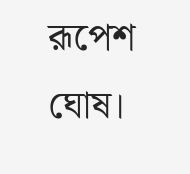রূপেশ ঘোষ।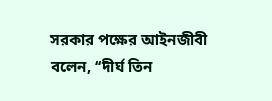সরকার পক্ষের আইনজীবী বলেন, ‘‘দীর্ঘ তিন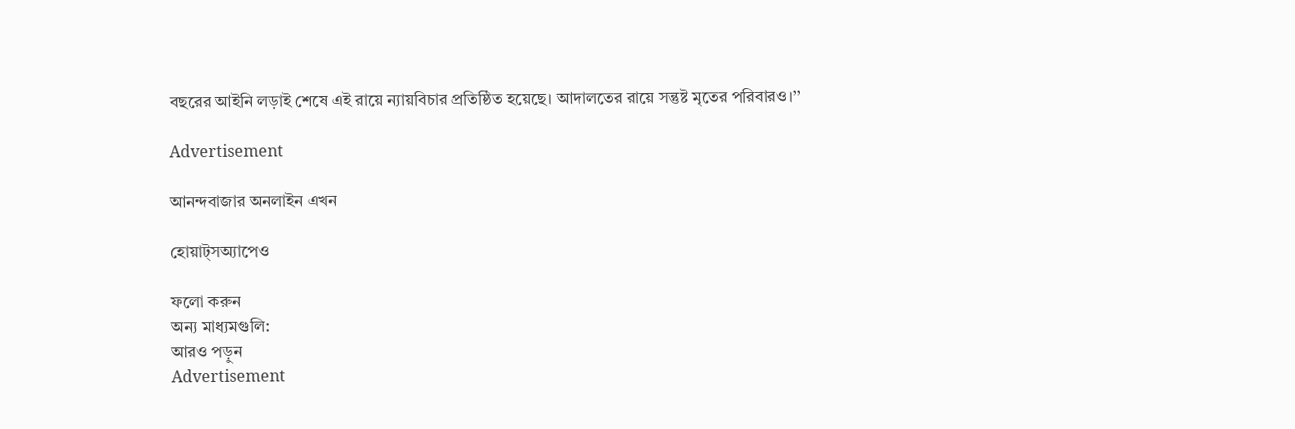বছরের আইনি লড়াই শেষে এই রায়ে ন্যায়বিচার প্রতিষ্ঠিত হয়েছে। আদালতের রায়ে সন্তুষ্ট মৃতের পরিবারও।’’

Advertisement

আনন্দবাজার অনলাইন এখন

হোয়াট্‌সঅ্যাপেও

ফলো করুন
অন্য মাধ্যমগুলি:
আরও পড়ুন
Advertisement